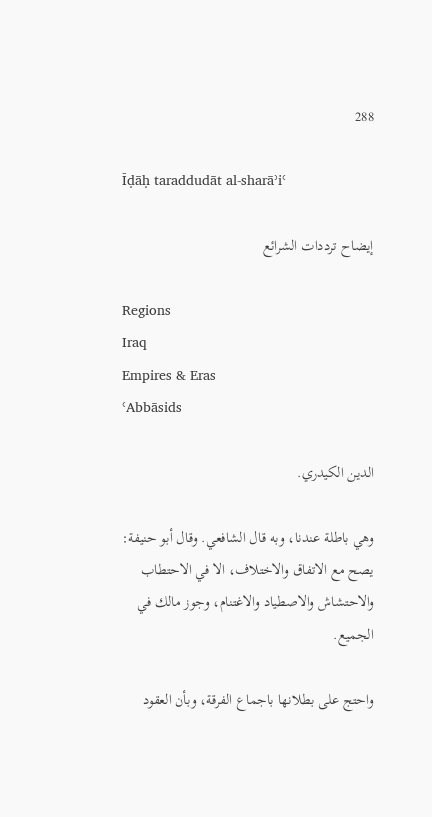288

Īḍāḥ taraddudāt al-sharāʾiʿ

إيضاح ترددات الشرائع

Regions
Iraq
Empires & Eras
ʿAbbāsids

الدين الكيدري.

وهي باطلة عندنا، وبه قال الشافعي. وقال أبو حنيفة: يصح مع الاتفاق والاختلاف، الا في الاحتطاب والاحتشاش والاصطياد والاغتنام، وجوز مالك في الجميع.

واحتج على بطلانها باجماع الفرقة، وبأن العقود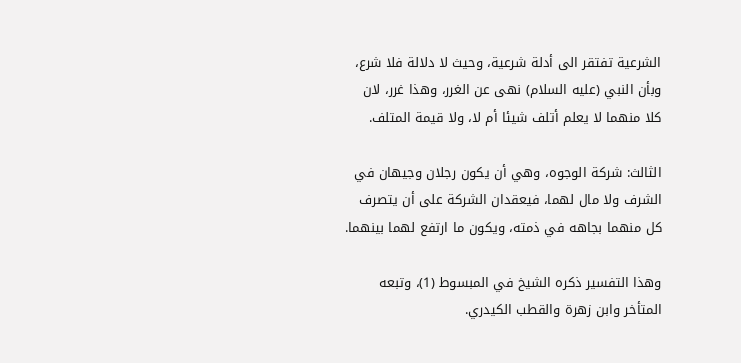الشرعية تفتقر الى أدلة شرعية، وحيث لا دلالة فلا شرع، وبأن النبي (عليه السلام) نهى عن الغرر، وهذا غرر، لان كلا منهما لا يعلم أتلف شيئا أم لا، ولا قيمة المتلف.

الثالث: شركة الوجوه، وهي أن يكون رجلان وجيهان في الشرف ولا مال لهما، فيعقدان الشركة على أن يتصرف كل منهما بجاهه في ذمته، ويكون ما ارتفع لهما بينهما.

وهذا التفسير ذكره الشيخ في المبسوط (1)، وتبعه المتأخر وابن زهرة والقطب الكيدري.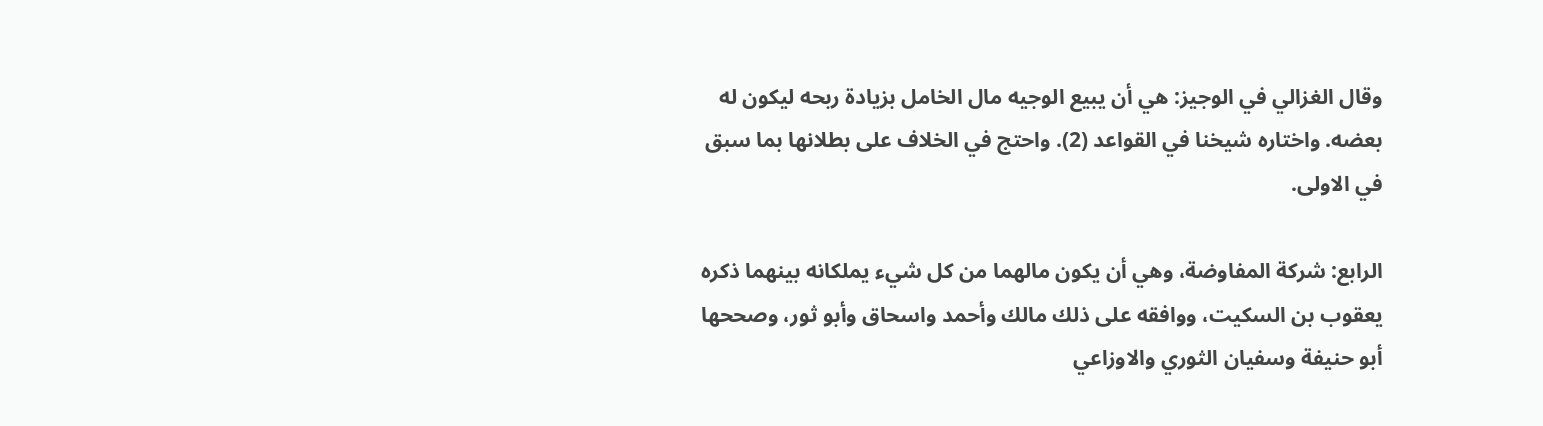وقال الغزالي في الوجيز: هي أن يبيع الوجيه مال الخامل بزيادة ربحه ليكون له بعضه. واختاره شيخنا في القواعد (2). واحتج في الخلاف على بطلانها بما سبق في الاولى.

الرابع: شركة المفاوضة، وهي أن يكون مالهما من كل شيء يملكانه بينهما ذكره يعقوب بن السكيت، ووافقه على ذلك مالك وأحمد واسحاق وأبو ثور، وصححها أبو حنيفة وسفيان الثوري والاوزاعي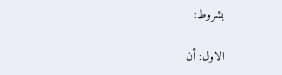بشروط:

الاول: أن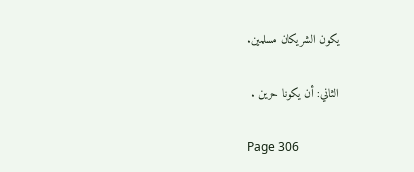يكون الشريكان مسلمين.

الثاني: أن يكونا حرين .

Page 306